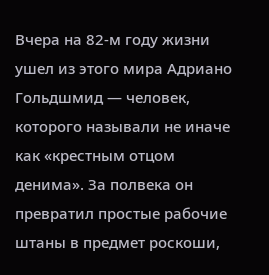Вчера на 82-м году жизни ушел из этого мира Адриано Гольдшмид — человек, которого называли не иначе как «крестным отцом денима». За полвека он превратил простые рабочие штаны в предмет роскоши,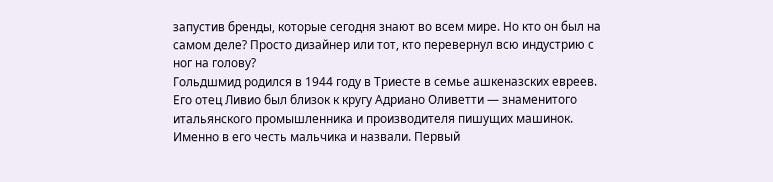запустив бренды, которые сегодня знают во всем мире. Но кто он был на самом деле? Просто дизайнер или тот, кто перевернул всю индустрию с ног на голову?
Гольдшмид родился в 1944 году в Триесте в семье ашкеназских евреев. Его отец Ливио был близок к кругу Адриано Оливетти — знаменитого итальянского промышленника и производителя пишущих машинок. Именно в его честь мальчика и назвали. Первый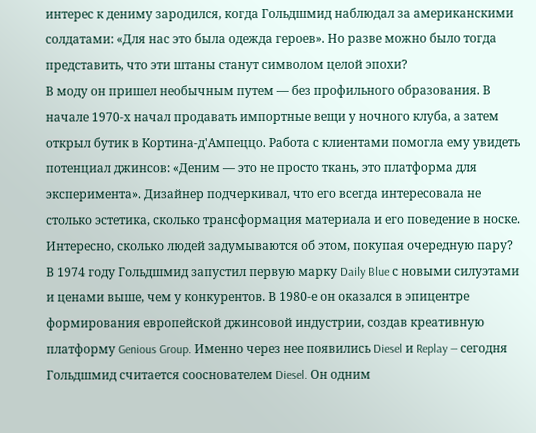интерес к дениму зародился, когда Гольдшмид наблюдал за американскими солдатами: «Для нас это была одежда героев». Но разве можно было тогда представить, что эти штаны станут символом целой эпохи?
В моду он пришел необычным путем — без профильного образования. В начале 1970-х начал продавать импортные вещи у ночного клуба, а затем открыл бутик в Кортина-д'Ампеццо. Работа с клиентами помогла ему увидеть потенциал джинсов: «Деним — это не просто ткань, это платформа для эксперимента». Дизайнер подчеркивал, что его всегда интересовала не столько эстетика, сколько трансформация материала и его поведение в носке. Интересно, сколько людей задумываются об этом, покупая очередную пару?
В 1974 году Гольдшмид запустил первую марку Daily Blue с новыми силуэтами и ценами выше, чем у конкурентов. В 1980-е он оказался в эпицентре формирования европейской джинсовой индустрии, создав креативную платформу Genious Group. Именно через нее появились Diesel и Replay — сегодня Гольдшмид считается сооснователем Diesel. Он одним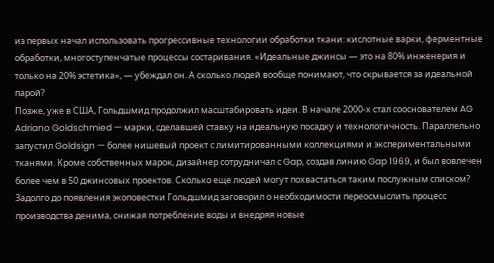из первых начал использовать прогрессивные технологии обработки ткани: кислотные варки, ферментные обработки, многоступенчатые процессы состаривания. «Идеальные джинсы — это на 80% инженерия и только на 20% эстетика», — убеждал он. А сколько людей вообще понимают, что скрывается за идеальной парой?
Позже, уже в США, Гольдшмид продолжил масштабировать идеи. В начале 2000-х стал сооснователем AG Adriano Goldschmied — марки, сделавшей ставку на идеальную посадку и технологичность. Параллельно запустил Goldsign — более нишевый проект с лимитированными коллекциями и экспериментальными тканями. Кроме собственных марок, дизайнер сотрудничал с Gap, создав линию Gap 1969, и был вовлечен более чем в 50 джинсовых проектов. Сколько еще людей могут похвастаться таким послужным списком?
Задолго до появления экоповестки Гольдшмид заговорил о необходимости переосмыслить процесс производства денима, снижая потребление воды и внедряя новые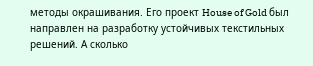методы окрашивания. Его проект House of Gold был направлен на разработку устойчивых текстильных решений. А сколько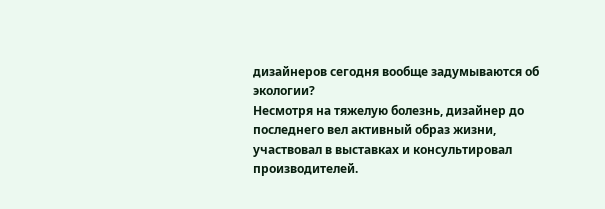дизайнеров сегодня вообще задумываются об экологии?
Несмотря на тяжелую болезнь, дизайнер до последнего вел активный образ жизни, участвовал в выставках и консультировал производителей.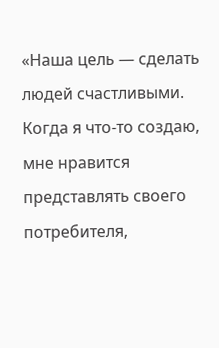«Наша цель — сделать людей счастливыми. Когда я что-то создаю, мне нравится представлять своего потребителя,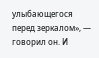улыбающегося перед зеркалом», — говорил он. И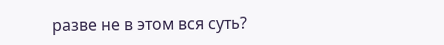разве не в этом вся суть?